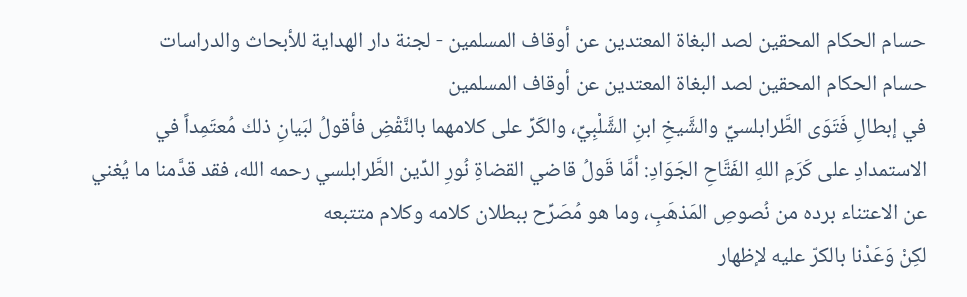حسام الحكام المحقين لصد البغاة المعتدين عن أوقاف المسلمين - لجنة دار الهداية للأبحاث والدراسات
حسام الحكام المحقين لصد البغاة المعتدين عن أوقاف المسلمين
في إبطالِ فَتَوَى الطَّرابلسيِّ والشَّيخِ ابنِ الشَّلْبِيِّ، والكَرِّ على كلامهما بالنَّقْضِ فأقولُ لبَيانِ ذلك مُعتَمِداً في الاستمدادِ على كَرَمِ اللهِ الفَتَّاحِ الجَوَادِ: أمَّا قَولُ قاضي القضاةِ نُورِ الدِّين الطَّرابلسي رحمه الله، فقد قدَّمنا ما يُغني عن الاعتناء برده من نُصوصِ المَذهَبِ، وما هو مُصَرِّح ببطلان كلامه وكلام متتبعه
لكِنْ وَعَدْنا بالكرّ عليه لإظهار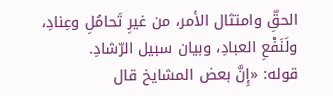الحقِّ وامتثال الأمر، من غيرِ تَحامُلِ وعِنادِ، ولَنَفْعِ العبادِ، وبيان سبيل الرّشادِ.
قوله: «إِنَّ بعض المشايخ قال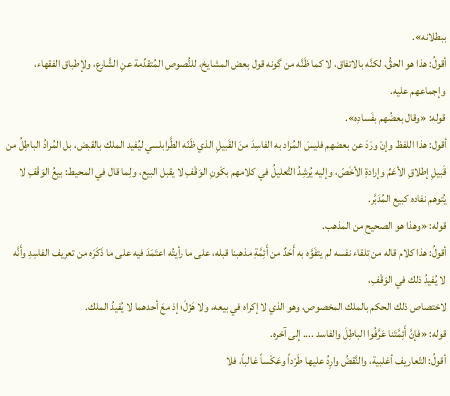ببطلانه».
أقولُ: هذا هو الحقُّ، لكنَّه بالاتفاق، لا كما ظَنَّه من گونه قول بعض المشايخ، للنُّصوص المُتقدِّمة عنِ الشَّارع، ولإطباق الفقهاء، وإجماعهم عليه.
قوله: «وقال بعضُهم بفَسادِه».
أقول: هذا اللفظ وإنْ ورَدَ عن بعضهم فليسَ المُراد به الفاسِدَ منَ القَبيلِ الذي ظَنّه الطَّرابلسي ليُفيد الملك بالقبض، بل المُرادُ الباطِلُ من قَبيلِ إطلاقِ الأعَمِّ وإرادةِ الأخَصّ، وإليه يُرشِدُ التَّعليلُ في كلامهم بكَونِ الوَقْفِ لا يقبل البيع، ولِما قال في المحيط: بيعُ الوَقْفِ لا يُتوهم نفاده كبيع المُدَبَّر.
قوله: «وهذا هو الصحيح من المذهب.
أقولُ: هذا كلام قاله من تلقاء نفسه لم يتفَوَّه به أَحَدٌ من أَئِمَّةِ مذهبنا قبله، على ما رأيتُه اعتَمَدَ فيه على ما ذَكَرَه من تعريف الفاسِدِ وأَنَّه لا يُفيدُ ذلك في الوَقْفِ،
لاختصاص ذلك الحكم بالملك المخصوص، وهو الذي لا إكراه في بيعه، ولا هَزْلَ؛ إذ معَ أحدهما لا يُفيدُ الملك.
قوله: «فإنَّ أَئِمَّتَنا عَرَّفُوا الباطِلَ والفاسد .... إلى آخره.
أقولُ: التّعاريف أغلبية، والنَّقضُ وارِدُ عليها طَرْداً وعَكْساً غالباً، فلا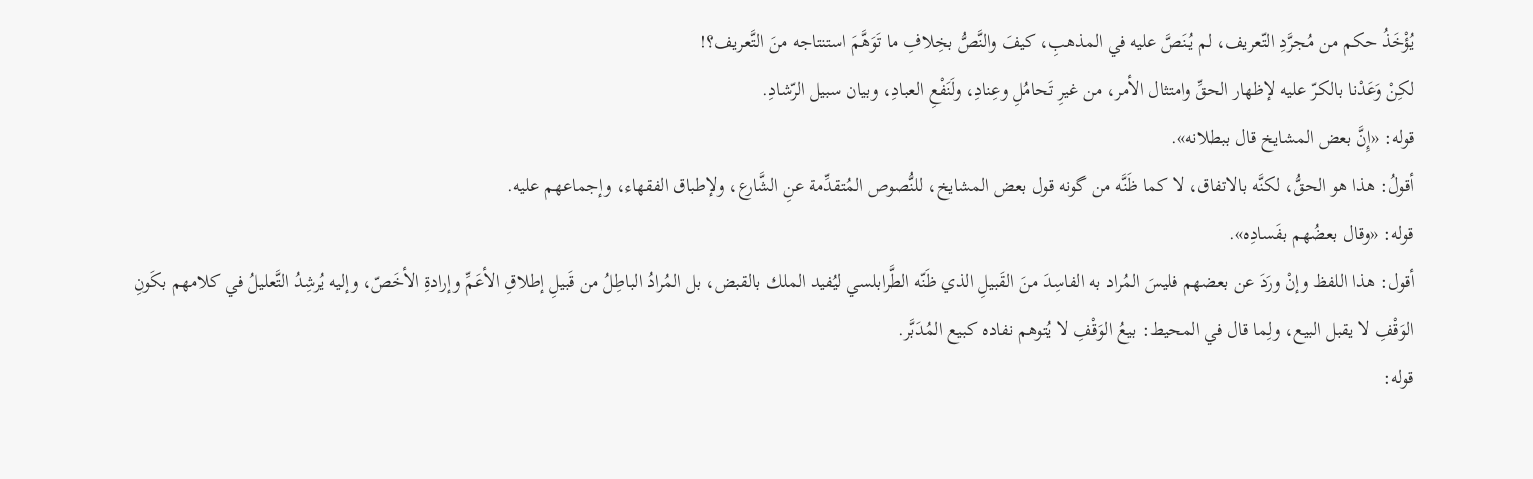يُؤْخَذُ حكم من مُجرَّدِ التّعريف، لم يُنَصَّ عليه في المذهبِ، كيفَ والنَّصُّ بخِلافِ ما تَوَهَّمَ استنتاجه منَ التَّعريف؟!
لكِنْ وَعَدْنا بالكرّ عليه لإظهار الحقِّ وامتثال الأمر، من غيرِ تَحامُلِ وعِنادِ، ولَنَفْعِ العبادِ، وبيان سبيل الرّشادِ.
قوله: «إِنَّ بعض المشايخ قال ببطلانه».
أقولُ: هذا هو الحقُّ، لكنَّه بالاتفاق، لا كما ظَنَّه من گونه قول بعض المشايخ، للنُّصوص المُتقدِّمة عنِ الشَّارع، ولإطباق الفقهاء، وإجماعهم عليه.
قوله: «وقال بعضُهم بفَسادِه».
أقول: هذا اللفظ وإنْ ورَدَ عن بعضهم فليسَ المُراد به الفاسِدَ منَ القَبيلِ الذي ظَنّه الطَّرابلسي ليُفيد الملك بالقبض، بل المُرادُ الباطِلُ من قَبيلِ إطلاقِ الأعَمِّ وإرادةِ الأخَصّ، وإليه يُرشِدُ التَّعليلُ في كلامهم بكَونِ الوَقْفِ لا يقبل البيع، ولِما قال في المحيط: بيعُ الوَقْفِ لا يُتوهم نفاده كبيع المُدَبَّر.
قوله: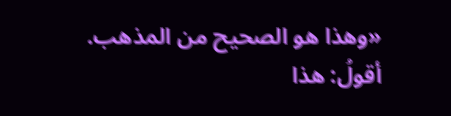«وهذا هو الصحيح من المذهب.
أقولُ: هذا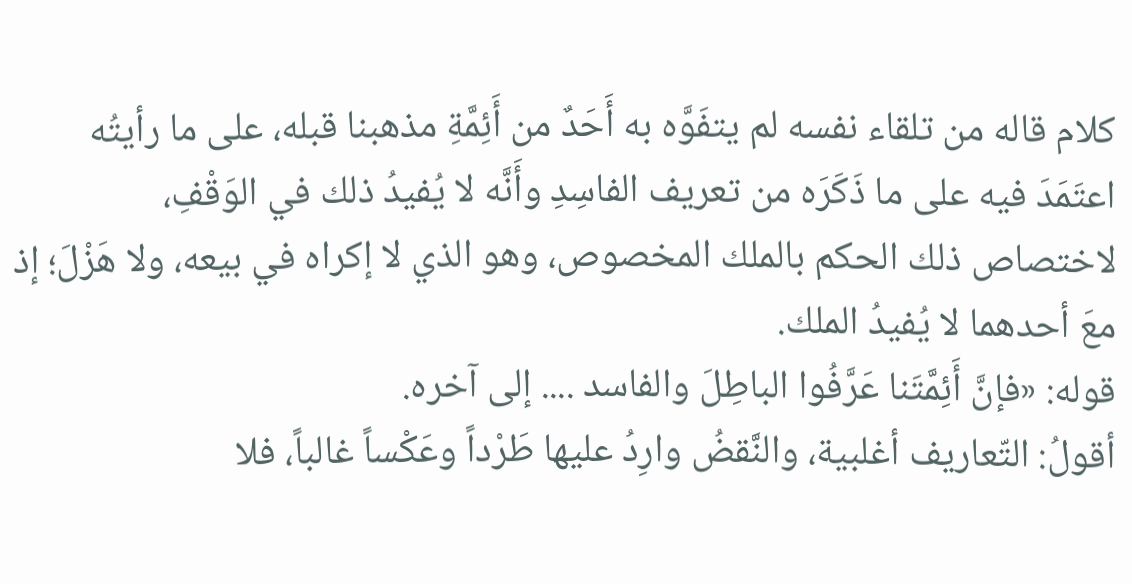كلام قاله من تلقاء نفسه لم يتفَوَّه به أَحَدٌ من أَئِمَّةِ مذهبنا قبله، على ما رأيتُه اعتَمَدَ فيه على ما ذَكَرَه من تعريف الفاسِدِ وأَنَّه لا يُفيدُ ذلك في الوَقْفِ،
لاختصاص ذلك الحكم بالملك المخصوص، وهو الذي لا إكراه في بيعه، ولا هَزْلَ؛ إذ معَ أحدهما لا يُفيدُ الملك.
قوله: «فإنَّ أَئِمَّتَنا عَرَّفُوا الباطِلَ والفاسد .... إلى آخره.
أقولُ: التّعاريف أغلبية، والنَّقضُ وارِدُ عليها طَرْداً وعَكْساً غالباً، فلا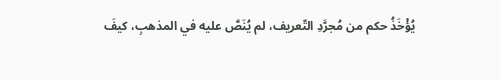يُؤْخَذُ حكم من مُجرَّدِ التّعريف، لم يُنَصَّ عليه في المذهبِ، كيفَ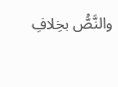والنَّصُّ بخِلافِ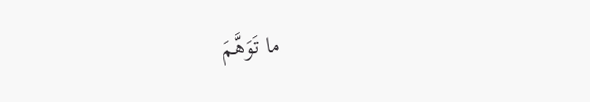ما تَوَهَّمَ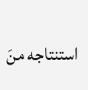استنتاجه منَ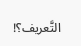التَّعريف؟!